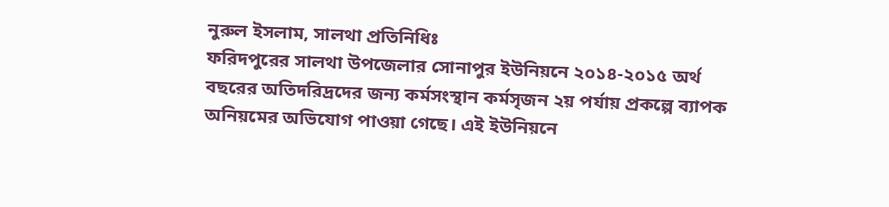নুরুল ইসলাম, সালথা প্রতিনিধিঃ
ফরিদপুরের সালথা উপজেলার সোনাপুর ইউনিয়নে ২০১৪-২০১৫ অর্থ বছরের অতিদরিদ্রদের জন্য কর্মসংস্থান কর্মসৃজন ২য় পর্যায় প্রকল্পে ব্যাপক অনিয়মের অভিযোগ পাওয়া গেছে। এই ইউনিয়নে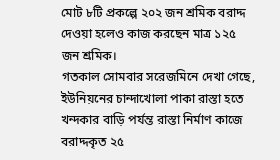মোট ৮টি প্রকল্পে ২০২ জন শ্রমিক বরাদ্দ দেওয়া হলেও কাজ করছেন মাত্র ১২৫ জন শ্রমিক।
গতকাল সোমবার সরেজমিনে দেখা গেছে, ইউনিয়নের চান্দাখোলা পাকা রাস্তা হতে খন্দকার বাড়ি পর্যন্ত রাস্তা নির্মাণ কাজে বরাদ্দকৃত ২৫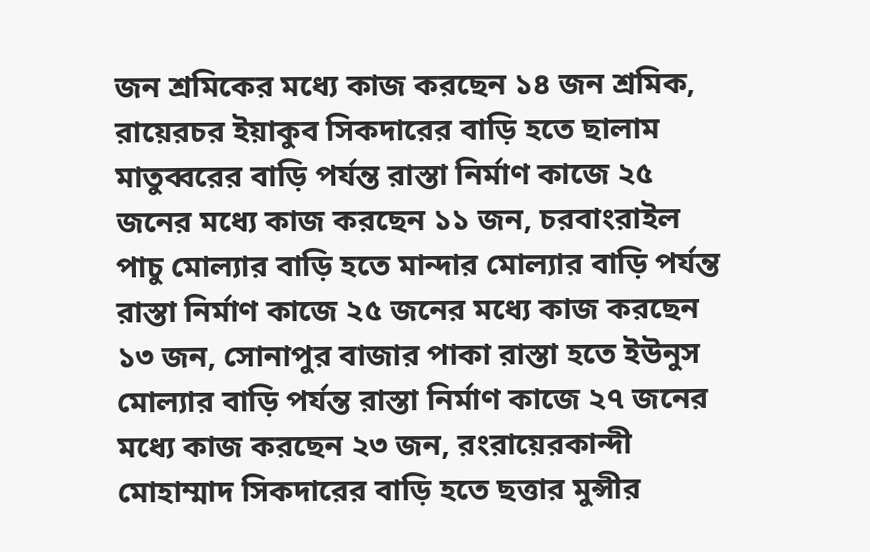জন শ্রমিকের মধ্যে কাজ করছেন ১৪ জন শ্রমিক, রায়েরচর ইয়াকুব সিকদারের বাড়ি হতে ছালাম মাতুব্বরের বাড়ি পর্যন্ত রাস্তা নির্মাণ কাজে ২৫ জনের মধ্যে কাজ করছেন ১১ জন, চরবাংরাইল পাচু মোল্যার বাড়ি হতে মান্দার মোল্যার বাড়ি পর্যন্ত রাস্তা নির্মাণ কাজে ২৫ জনের মধ্যে কাজ করছেন ১৩ জন, সোনাপুর বাজার পাকা রাস্তা হতে ইউনুস মোল্যার বাড়ি পর্যন্ত রাস্তা নির্মাণ কাজে ২৭ জনের মধ্যে কাজ করছেন ২৩ জন, রংরায়েরকান্দী মোহাম্মাদ সিকদারের বাড়ি হতে ছত্তার মুন্সীর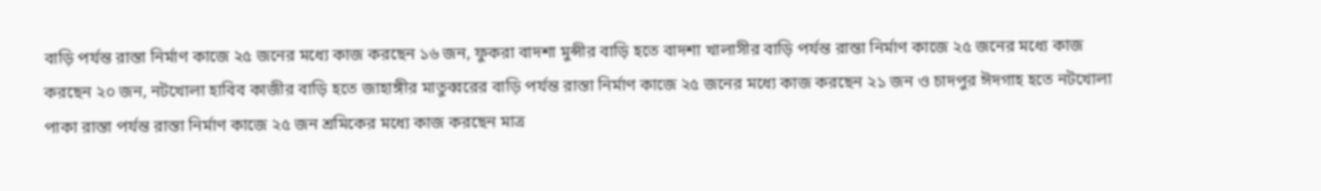বাড়ি পর্যন্ত রাস্তা নির্মাণ কাজে ২৫ জনের মধ্যে কাজ করছেন ১৬ জন, ফুকরা বাদশা মুন্সীর বাড়ি হতে বাদশা খালাসীর বাড়ি পর্যন্ত রাস্তা নির্মাণ কাজে ২৫ জনের মধ্যে কাজ করছেন ২০ জন, নটখোলা হাবিব কাজীর বাড়ি হতে জাহাঙ্গীর মাতুব্বরের বাড়ি পর্যন্ত রাস্তা নির্মাণ কাজে ২৫ জনের মধ্যে কাজ করছেন ২১ জন ও চাদপুর ঈদগাহ হতে নটখোলা পাকা রাস্তা পর্যন্ত রাস্তা নির্মাণ কাজে ২৫ জন শ্রমিকের মধ্যে কাজ করছেন মাত্র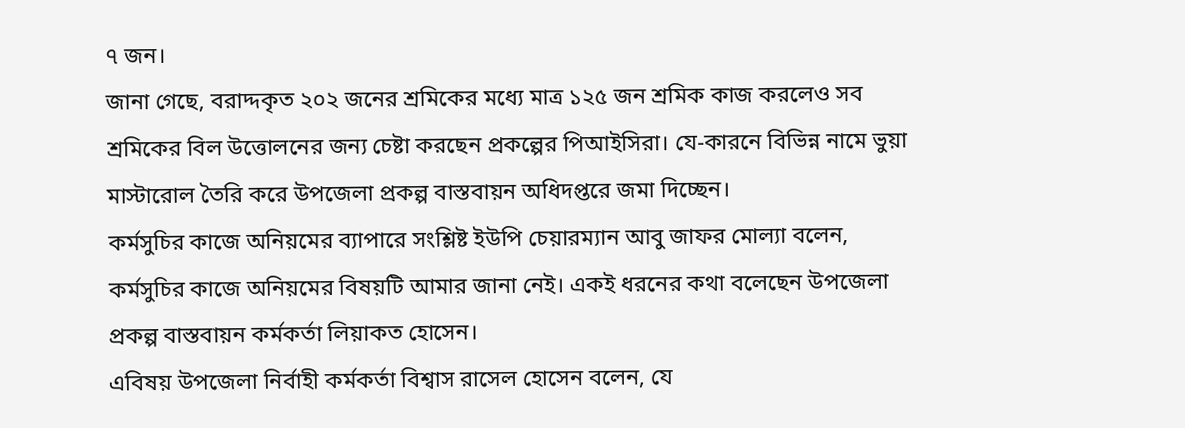৭ জন।
জানা গেছে, বরাদ্দকৃত ২০২ জনের শ্রমিকের মধ্যে মাত্র ১২৫ জন শ্রমিক কাজ করলেও সব শ্রমিকের বিল উত্তোলনের জন্য চেষ্টা করছেন প্রকল্পের পিআইসিরা। যে-কারনে বিভিন্ন নামে ভুয়া মাস্টারোল তৈরি করে উপজেলা প্রকল্প বাস্তবায়ন অধিদপ্তরে জমা দিচ্ছেন।
কর্মসুচির কাজে অনিয়মের ব্যাপারে সংশ্লিষ্ট ইউপি চেয়ারম্যান আবু জাফর মোল্যা বলেন, কর্মসুচির কাজে অনিয়মের বিষয়টি আমার জানা নেই। একই ধরনের কথা বলেছেন উপজেলা প্রকল্প বাস্তবায়ন কর্মকর্তা লিয়াকত হোসেন।
এবিষয় উপজেলা নির্বাহী কর্মকর্তা বিশ্বাস রাসেল হোসেন বলেন, যে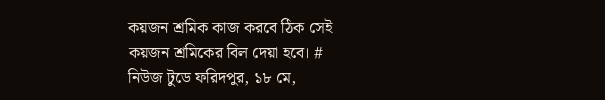কয়জন শ্রমিক কাজ করবে ঠিক সেই কয়জন শ্রমিকের বিল দেয়া হবে। #
নিউজ টুডে ফরিদপুর, ১৮ মে,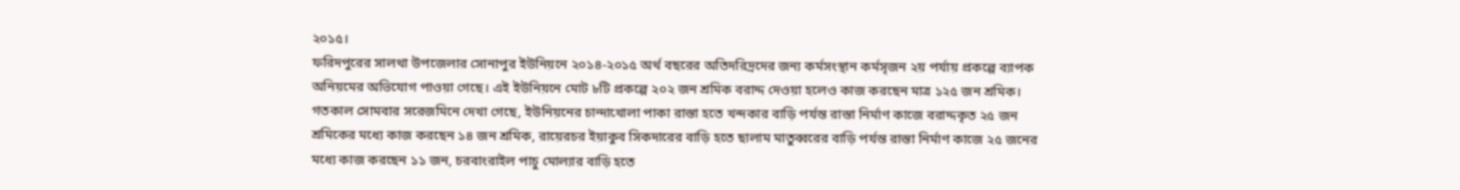২০১৫।
ফরিদপুরের সালথা উপজেলার সোনাপুর ইউনিয়নে ২০১৪-২০১৫ অর্থ বছরের অতিদরিদ্রদের জন্য কর্মসংস্থান কর্মসৃজন ২য় পর্যায় প্রকল্পে ব্যাপক অনিয়মের অভিযোগ পাওয়া গেছে। এই ইউনিয়নে মোট ৮টি প্রকল্পে ২০২ জন শ্রমিক বরাদ্দ দেওয়া হলেও কাজ করছেন মাত্র ১২৫ জন শ্রমিক।
গতকাল সোমবার সরেজমিনে দেখা গেছে, ইউনিয়নের চান্দাখোলা পাকা রাস্তা হতে খন্দকার বাড়ি পর্যন্ত রাস্তা নির্মাণ কাজে বরাদ্দকৃত ২৫ জন শ্রমিকের মধ্যে কাজ করছেন ১৪ জন শ্রমিক, রায়েরচর ইয়াকুব সিকদারের বাড়ি হতে ছালাম মাতুব্বরের বাড়ি পর্যন্ত রাস্তা নির্মাণ কাজে ২৫ জনের মধ্যে কাজ করছেন ১১ জন, চরবাংরাইল পাচু মোল্যার বাড়ি হতে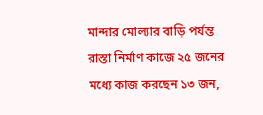মান্দার মোল্যার বাড়ি পর্যন্ত রাস্তা নির্মাণ কাজে ২৫ জনের মধ্যে কাজ করছেন ১৩ জন,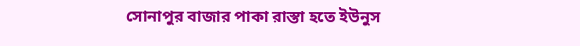সোনাপুর বাজার পাকা রাস্তা হতে ইউনুস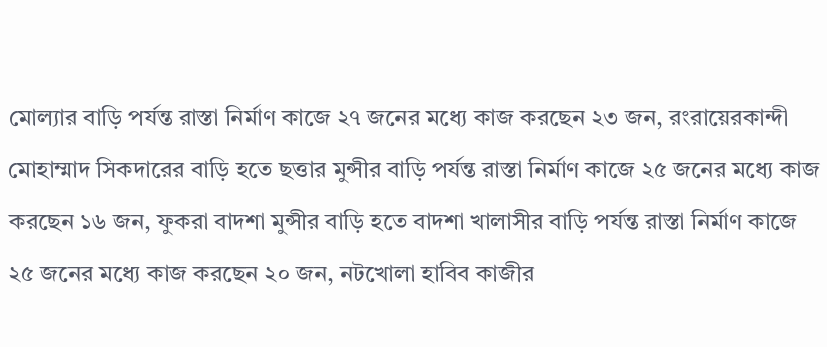মোল্যার বাড়ি পর্যন্ত রাস্তা নির্মাণ কাজে ২৭ জনের মধ্যে কাজ করছেন ২৩ জন, রংরায়েরকান্দী মোহাম্মাদ সিকদারের বাড়ি হতে ছত্তার মুন্সীর বাড়ি পর্যন্ত রাস্তা নির্মাণ কাজে ২৫ জনের মধ্যে কাজ করছেন ১৬ জন, ফুকরা বাদশা মুন্সীর বাড়ি হতে বাদশা খালাসীর বাড়ি পর্যন্ত রাস্তা নির্মাণ কাজে ২৫ জনের মধ্যে কাজ করছেন ২০ জন, নটখোলা হাবিব কাজীর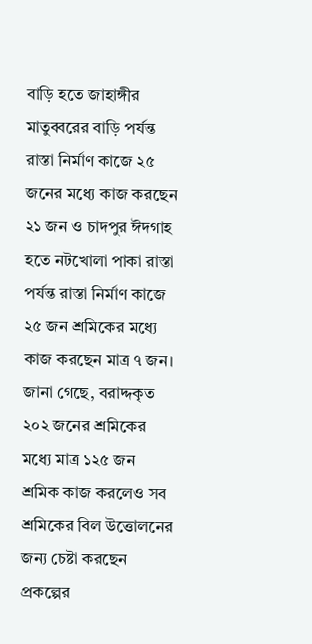বাড়ি হতে জাহাঙ্গীর মাতুব্বরের বাড়ি পর্যন্ত রাস্তা নির্মাণ কাজে ২৫ জনের মধ্যে কাজ করছেন ২১ জন ও চাদপুর ঈদগাহ হতে নটখোলা পাকা রাস্তা পর্যন্ত রাস্তা নির্মাণ কাজে ২৫ জন শ্রমিকের মধ্যে কাজ করছেন মাত্র ৭ জন।
জানা গেছে, বরাদ্দকৃত ২০২ জনের শ্রমিকের মধ্যে মাত্র ১২৫ জন শ্রমিক কাজ করলেও সব শ্রমিকের বিল উত্তোলনের জন্য চেষ্টা করছেন প্রকল্পের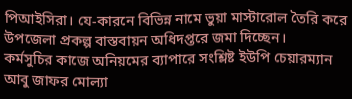পিআইসিরা। যে-কারনে বিভিন্ন নামে ভুয়া মাস্টারোল তৈরি করে উপজেলা প্রকল্প বাস্তবায়ন অধিদপ্তরে জমা দিচ্ছেন।
কর্মসুচির কাজে অনিয়মের ব্যাপারে সংশ্লিষ্ট ইউপি চেয়ারম্যান আবু জাফর মোল্যা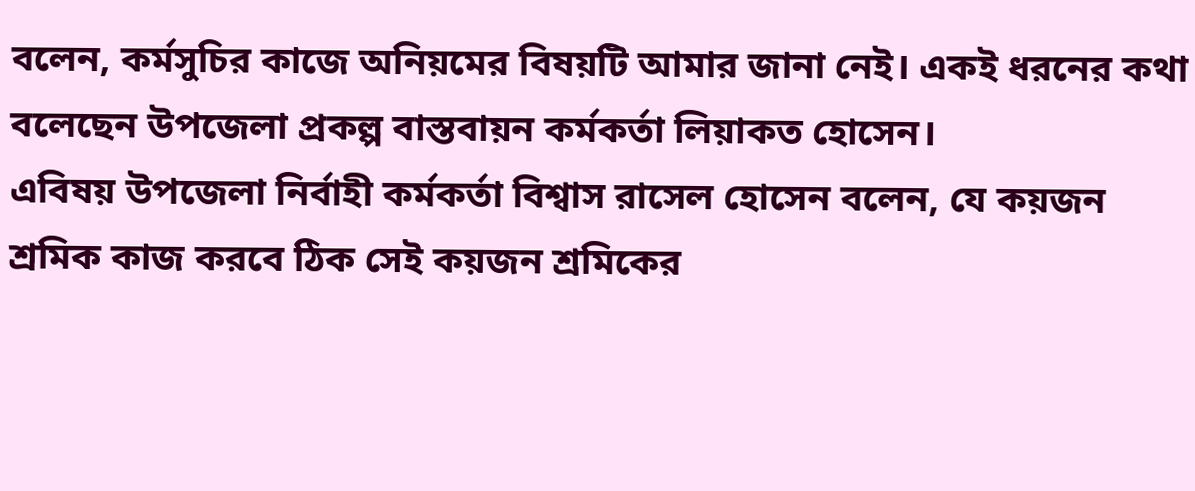বলেন, কর্মসুচির কাজে অনিয়মের বিষয়টি আমার জানা নেই। একই ধরনের কথা বলেছেন উপজেলা প্রকল্প বাস্তবায়ন কর্মকর্তা লিয়াকত হোসেন।
এবিষয় উপজেলা নির্বাহী কর্মকর্তা বিশ্বাস রাসেল হোসেন বলেন, যে কয়জন শ্রমিক কাজ করবে ঠিক সেই কয়জন শ্রমিকের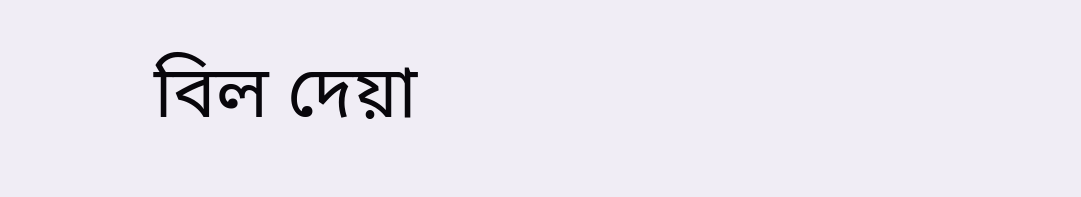বিল দেয়া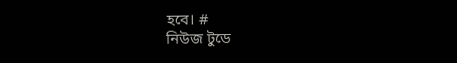হবে। #
নিউজ টুডে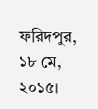ফরিদপুর, ১৮ মে, ২০১৫।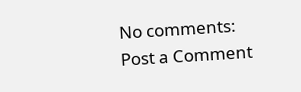No comments:
Post a Comment